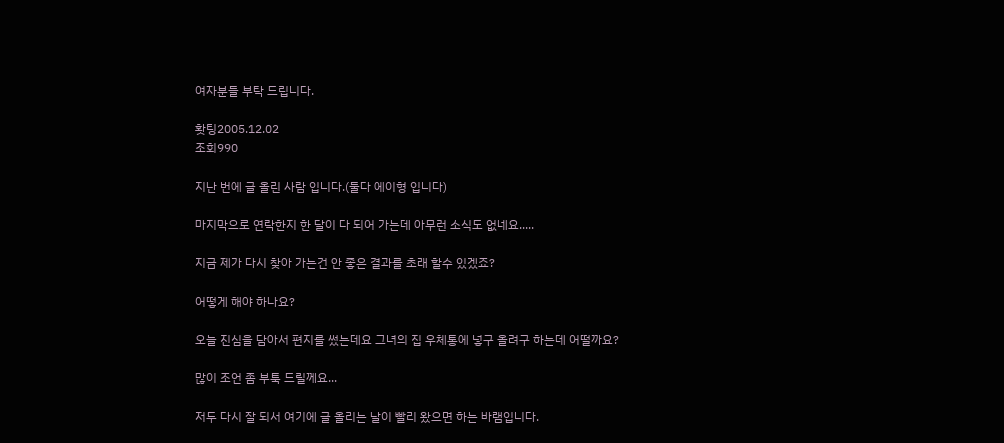여자분들 부탁 드립니다.

홧팅2005.12.02
조회990

지난 번에 글 올린 사람 입니다.(둘다 에이형 입니다)

마지막으로 연락한지 한 달이 다 되어 가는데 아무런 소식도 없네요.....

지금 제가 다시 찾아 가는건 안 좋은 결과를 초래 할수 있겠죠?

어떻게 해야 하나요?

오늘 진심을 담아서 편지를 썼는데요 그녀의 집 우체통에 넣구 올려구 하는데 어떨까요?

많이 조언 좀 부툭 드릴께요...

저두 다시 잘 되서 여기에 글 올리는 날이 빨리 왔으면 하는 바램입니다.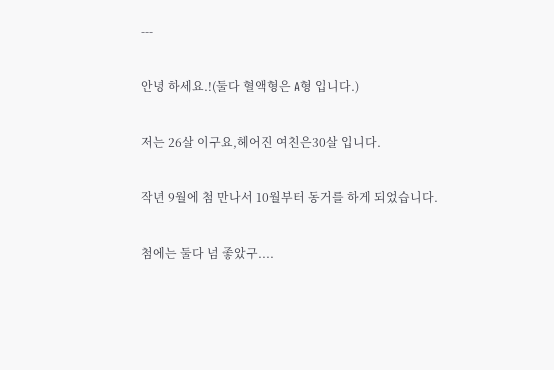---

안녕 하세요.!(둘다 혈액형은 A형 입니다.)

저는 26살 이구요,헤어진 여친은30살 입니다.

작년 9월에 첨 만나서 10월부터 동거를 하게 되었습니다.

첨에는 둘다 넘 좋았구....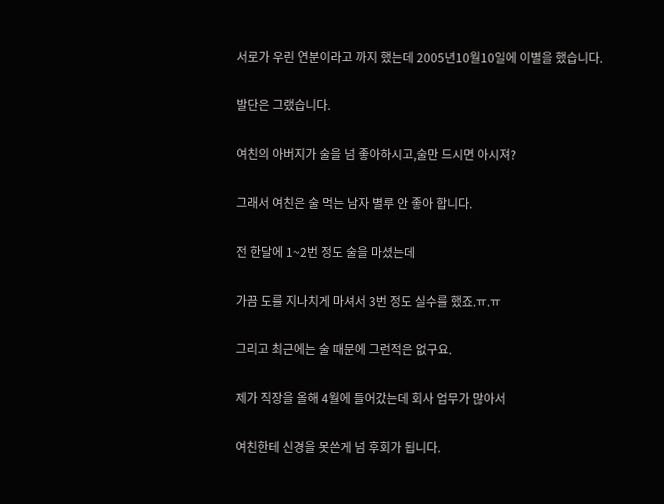서로가 우린 연분이라고 까지 했는데 2005년10월10일에 이별을 했습니다.

발단은 그랬습니다.

여친의 아버지가 술을 넘 좋아하시고,술만 드시면 아시져?

그래서 여친은 술 먹는 남자 별루 안 좋아 합니다.

전 한달에 1~2번 정도 술을 마셨는데

가끔 도를 지나치게 마셔서 3번 정도 실수를 했죠.ㅠ.ㅠ

그리고 최근에는 술 때문에 그런적은 없구요.

제가 직장을 올해 4월에 들어갔는데 회사 업무가 많아서

여친한테 신경을 못쓴게 넘 후회가 됩니다.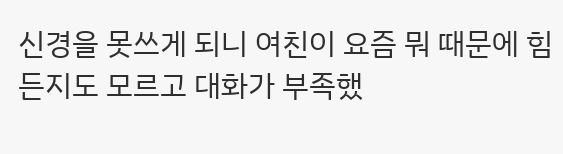신경을 못쓰게 되니 여친이 요즘 뭐 때문에 힘든지도 모르고 대화가 부족했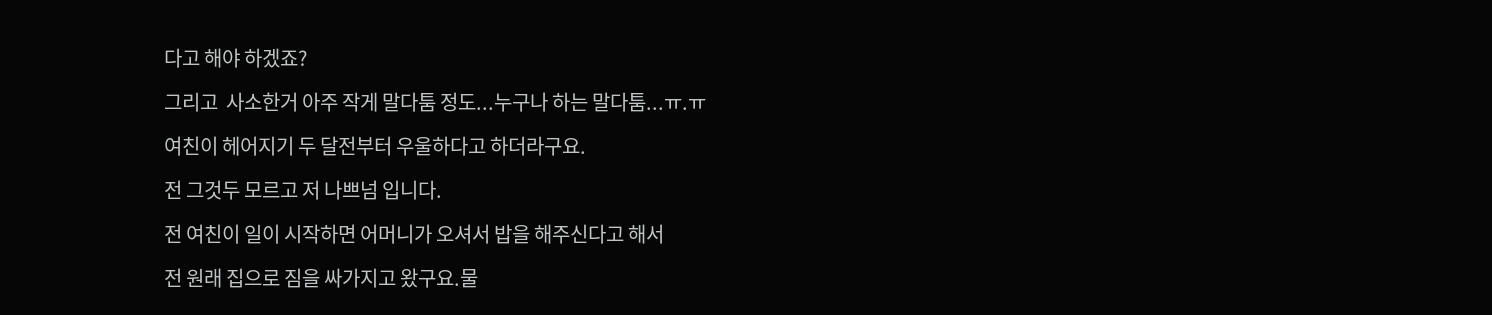다고 해야 하겠죠?

그리고  사소한거 아주 작게 말다툼 정도...누구나 하는 말다툼...ㅠ.ㅠ

여친이 헤어지기 두 달전부터 우울하다고 하더라구요.

전 그것두 모르고 저 나쁘넘 입니다.

전 여친이 일이 시작하면 어머니가 오셔서 밥을 해주신다고 해서

전 원래 집으로 짐을 싸가지고 왔구요.물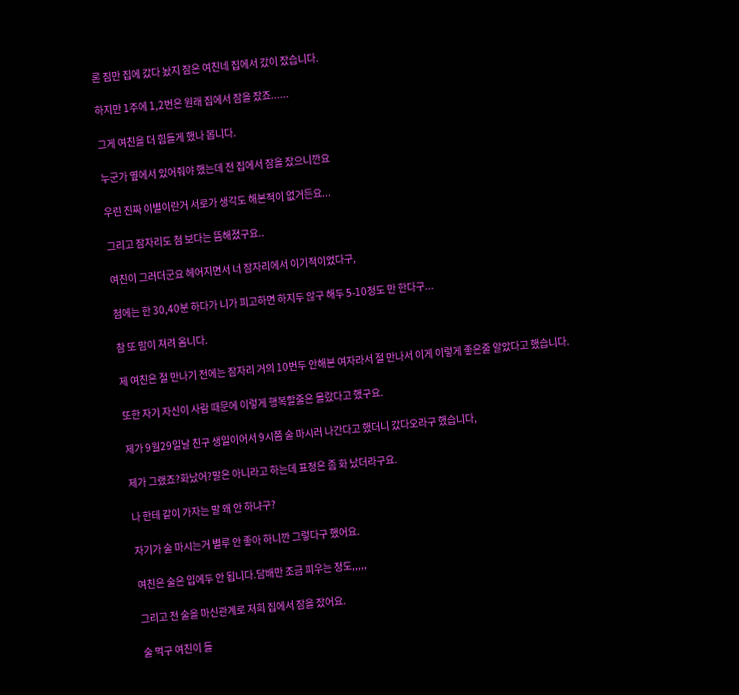론 짐만 집에 갔다 놨지 잠은 여친네 집에서 갔이 잤습니다.

하지만 1주에 1,2번은 원래 집에서 잠을 잤죠......

그게 여친을 더 힘들게 했나 봅니다.

누군가 옆에서 있어줘야 했는데 전 집에서 잠을 잤으니깐요

우린 진짜 이별이란거 서로가 생각도 해본적이 없거든요...

그리고 잠자리도 첨 보다는 뜸해졌구요..

여친이 그러더군요 헤어지면서 너 잠자리에서 이기적이었다구,

첨에는 한 30,40분 하다가 니가 피고하면 하지두 않구 해두 5-10정도 만 한다구...

참 또 맘이 져려 옴니다.

제 여친은 절 만나기 전에는 잠자리 거의 10번두 안해본 여자라서 절 만나서 이게 이렇게 좋은줄 알았다고 했습니다.

또한 자기 자신이 사람 때문에 이렇게 행복할줄은 몰랐다고 했구요.

제가 9월29일날 친구 생일이어서 9시쯤 술 마시러 나간다고 했더니 갔다오라구 했습니다,

제가 그랬죠?화났어?말은 아니라고 하는데 표정은 좀 화 났더라구요.

나 한테 같이 가자는 말 왜 안 하냐구?

자기가 술 마시는거 별루 안 좋아 하니깐 그렇다구 했어요.

여친은 술은 입에두 안 됩니다.담배만 조금 피우는 정도,,,,,

그리고 전 술을 마신관계로 저희 집에서 잠을 잤어요.

술 먹구 여친이 들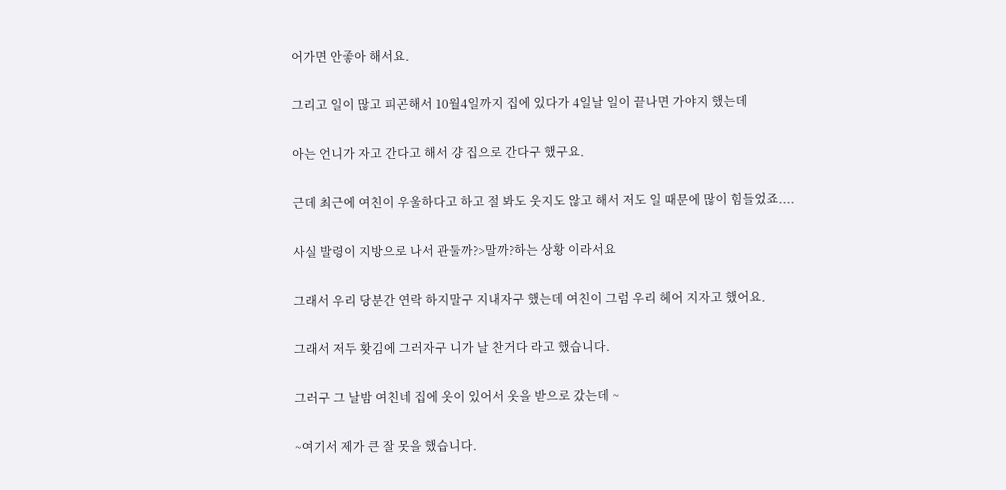어가면 안좋아 해서요.

그리고 일이 많고 피곤해서 10월4일까지 집에 있다가 4일날 일이 끝나면 가야지 했는데

아는 언니가 자고 간다고 해서 걍 집으로 간다구 했구요.

근데 최근에 여친이 우울하다고 하고 절 봐도 웃지도 않고 해서 저도 일 때문에 많이 힘들었죠....

사실 발령이 지방으로 나서 관둘까?>말까?하는 상황 이라서요

그래서 우리 당분간 연락 하지말구 지내자구 했는데 여친이 그럼 우리 헤어 지자고 했어요.

그래서 저두 홧김에 그러자구 니가 날 찬거다 라고 했습니다.

그러구 그 날밤 여친네 집에 옷이 있어서 옷을 받으로 갔는데 ~

~여기서 제가 큰 잘 못을 했습니다.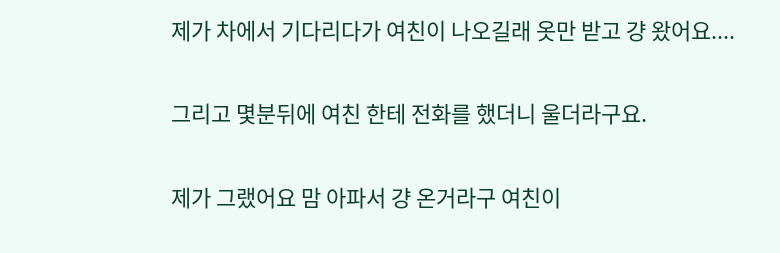제가 차에서 기다리다가 여친이 나오길래 옷만 받고 걍 왔어요....

그리고 몇분뒤에 여친 한테 전화를 했더니 울더라구요.

제가 그랬어요 맘 아파서 걍 온거라구 여친이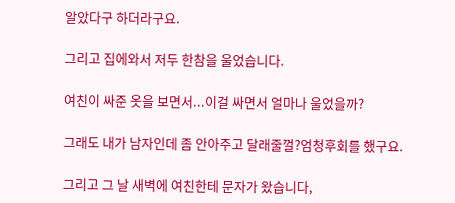알았다구 하더라구요.

그리고 집에와서 저두 한참을 울었습니다.

여친이 싸준 옷을 보면서...이걸 싸면서 얼마나 울었을까?

그래도 내가 남자인데 좀 안아주고 달래줄껄?엄청후회를 했구요.

그리고 그 날 새벽에 여친한테 문자가 왔습니다,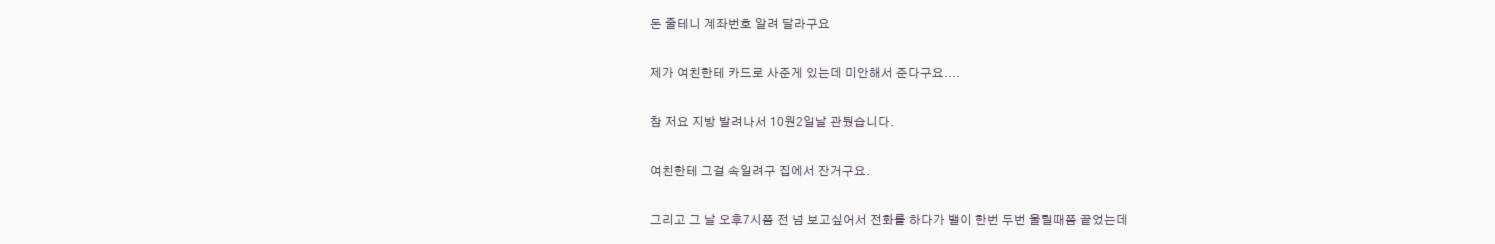돈 줄테니 계좌번호 알려 달라구요

제가 여친한테 카드로 사준게 있는데 미안해서 준다구요....

참 저요 지방 발려나서 10원2일날 관뒀습니다.

여친한테 그걸 속일려구 집에서 잔거구요.

그리고 그 날 오후7시쯤 전 넘 보고싶어서 전화를 하다가 밸이 한번 두번 울릴때쯤 끝었는데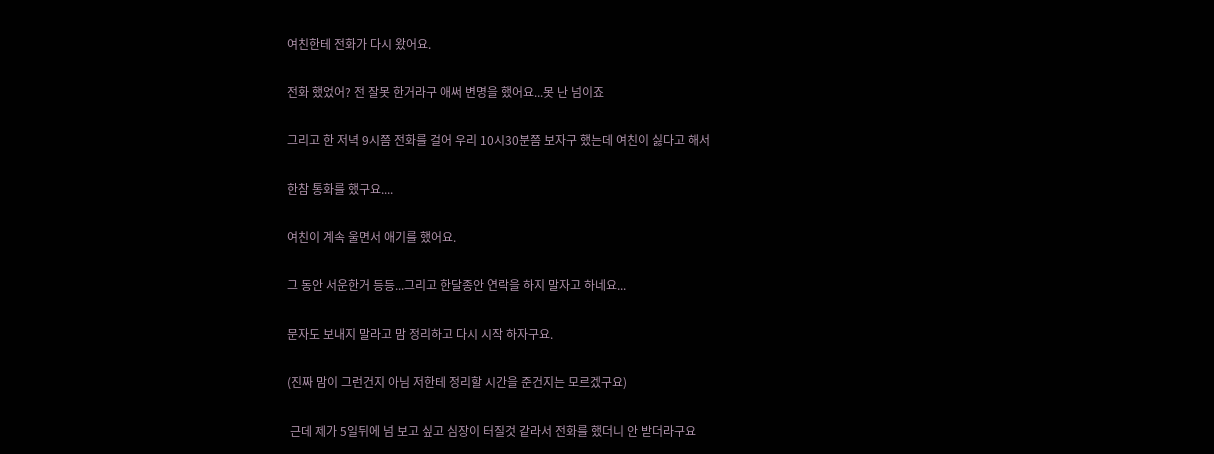여친한테 전화가 다시 왔어요.

전화 했었어? 전 잘못 한거라구 애써 변명을 했어요...못 난 넘이죠

그리고 한 저녁 9시쯤 전화를 걸어 우리 10시30분쯤 보자구 했는데 여친이 싫다고 해서

한참 통화를 했구요....

여친이 계속 울면서 애기를 했어요.

그 동안 서운한거 등등...그리고 한달종안 연락을 하지 말자고 하네요...

문자도 보내지 말라고 맘 정리하고 다시 시작 하자구요.

(진짜 맘이 그런건지 아님 저한테 정리할 시간을 준건지는 모르겠구요)

 근데 제가 5일뒤에 넘 보고 싶고 심장이 터질것 같라서 전화를 했더니 안 받더라구요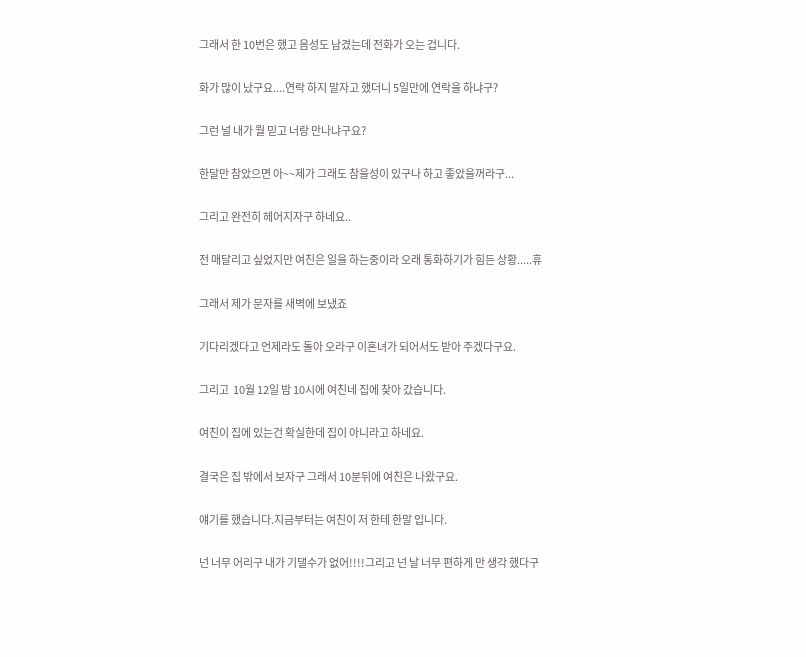그래서 한 10번은 했고 음성도 남겼는데 전화가 오는 겁니다.

화가 많이 났구요....연락 하지 말자고 했더니 5일만에 연락을 하냐구?

그런 널 내가 뭘 믿고 너랑 만나냐구요?

한달만 참았으면 아~~제가 그래도 참을성이 있구나 하고 좋았을꺼라구...

그리고 완전히 헤어지자구 하네요..

전 매달리고 싶었지만 여친은 일을 하는중이라 오래 통화하기가 힘든 상황.....휴

그래서 제가 문자를 새벽에 보냈죠

기다리겠다고 언제라도 돌아 오라구 이혼녀가 되어서도 받아 주겠다구요.

그리고  10월 12일 밤 10시에 여친네 집에 찾아 갔습니다.

여친이 집에 있는건 확실한데 집이 아니라고 하네요.

결국은 집 밖에서 보자구 그래서 10분뒤에 여친은 나왔구요.

얘기를 했습니다.지금부터는 여친이 저 한테 한말 입니다.

넌 너무 어리구 내가 기댈수가 없어!!!!그리고 넌 날 너무 편하게 만 생각 했다구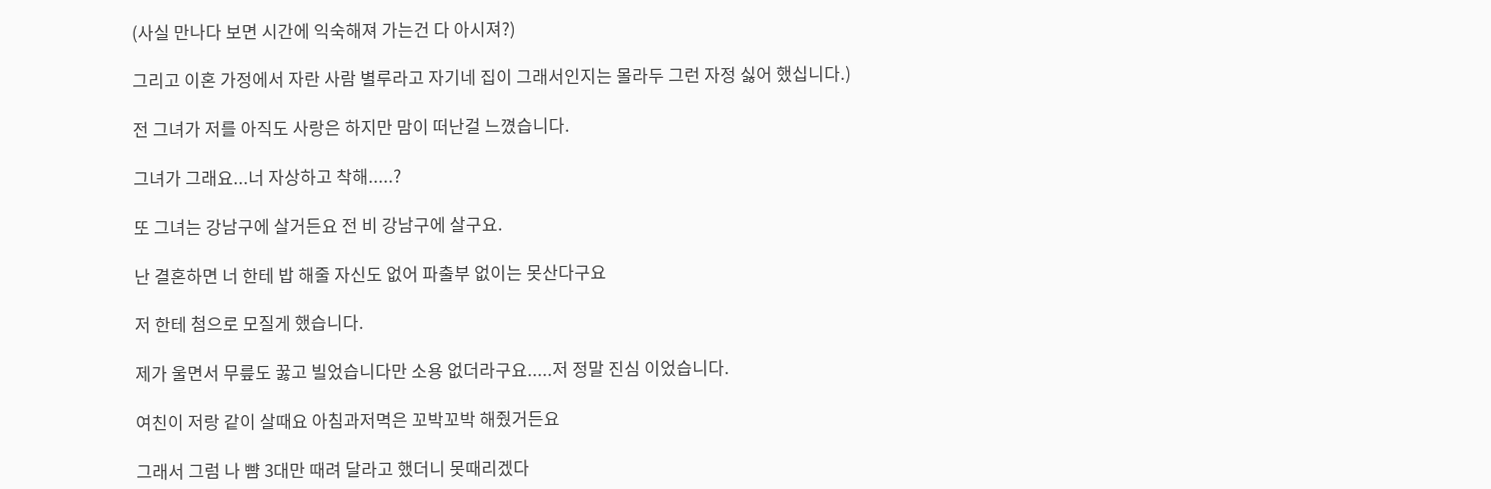(사실 만나다 보면 시간에 익숙해져 가는건 다 아시져?)

그리고 이혼 가정에서 자란 사람 별루라고 자기네 집이 그래서인지는 몰라두 그런 자정 싫어 했십니다.)

전 그녀가 저를 아직도 사랑은 하지만 맘이 떠난걸 느꼈습니다.

그녀가 그래요...너 자상하고 착해.....?

또 그녀는 강남구에 살거든요 전 비 강남구에 살구요.

난 결혼하면 너 한테 밥 해줄 자신도 없어 파출부 없이는 못산다구요

저 한테 첨으로 모질게 했습니다.

제가 울면서 무릎도 꿇고 빌었습니다만 소용 없더라구요.....저 정말 진심 이었습니다.

여친이 저랑 같이 살때요 아침과저멱은 꼬박꼬박 해줬거든요

그래서 그럼 나 뺨 3대만 때려 달라고 했더니 못때리겠다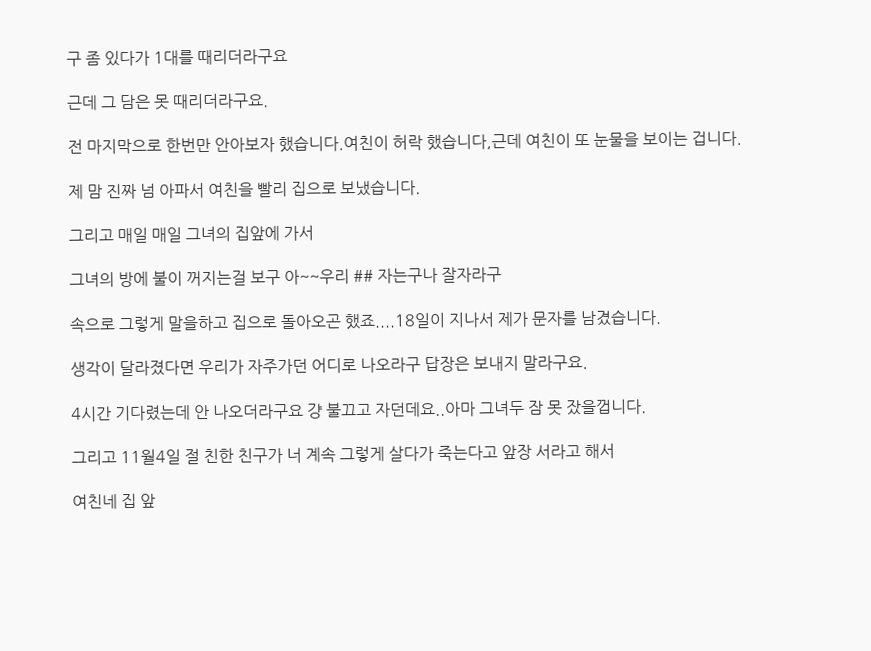구 좀 있다가 1대를 때리더라구요

근데 그 담은 못 때리더라구요.

전 마지막으로 한번만 안아보자 했습니다.여친이 허락 했습니다,근데 여친이 또 눈물을 보이는 겁니다.

제 맘 진짜 넘 아파서 여친을 빨리 집으로 보냈습니다.

그리고 매일 매일 그녀의 집앞에 가서

그녀의 방에 불이 꺼지는걸 보구 아~~우리 ## 자는구나 잘자라구

속으로 그렇게 말을하고 집으로 돌아오곤 했죠....18일이 지나서 제가 문자를 남겼습니다.

생각이 달라졌다면 우리가 자주가던 어디로 나오라구 답장은 보내지 말라구요.

4시간 기다렸는데 안 나오더라구요 걍 불끄고 자던데요..아마 그녀두 잠 못 잤을껍니다.

그리고 11월4일 절 친한 친구가 너 계속 그렇게 살다가 죽는다고 앞장 서라고 해서

여친네 집 앞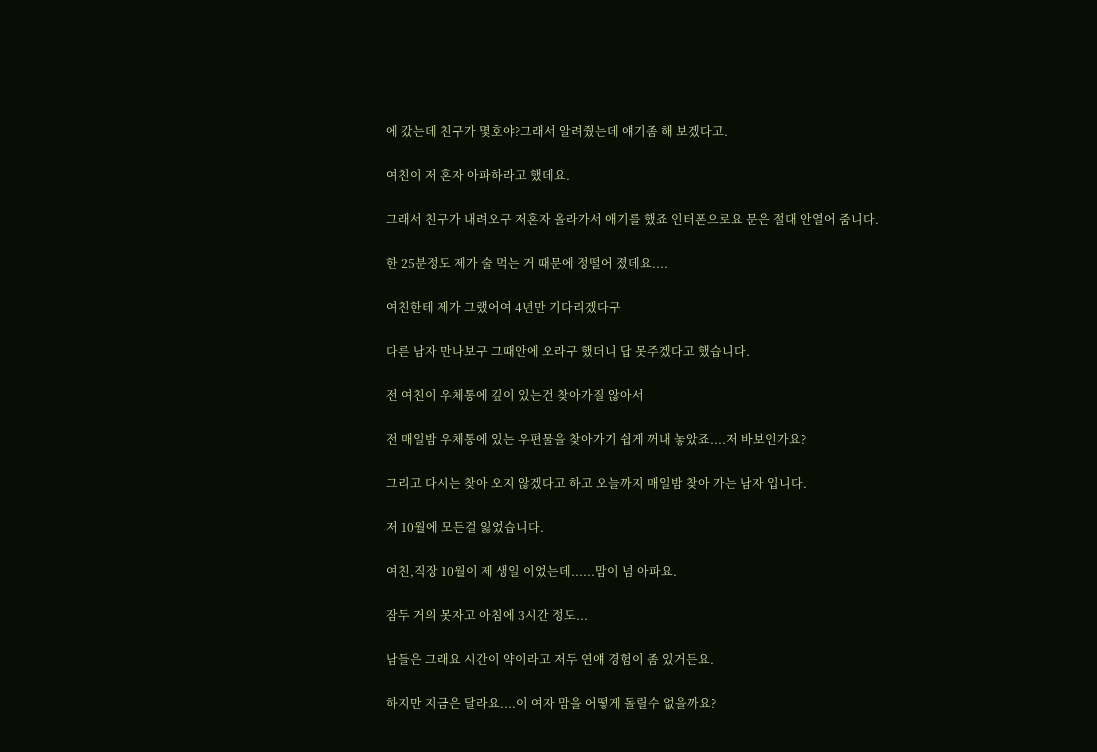에 갔는데 친구가 몇호야?그래서 알려줬는데 얘기좀 해 보겠다고.

여친이 저 혼자 아파하라고 했데요.

그래서 친구가 내려오구 저혼자 올라가서 애기를 했죠 인터폰으로요 문은 절대 안열어 줌니다.

한 25분정도 제가 술 먹는 거 때문에 정떨어 졌데요....

여친한테 제가 그랬어여 4년만 기다리겠다구

다른 남자 만나보구 그때안에 오라구 했더니 답 못주겠다고 했습니다.

전 여친이 우체통에 깊이 있는건 찾아가질 않아서

전 매일밤 우체통에 있는 우편물을 찾아가기 쉽게 꺼내 놓았죠....저 바보인가요?

그리고 다시는 찾아 오지 않겠다고 하고 오늘까지 매일밤 찾아 가는 남자 입니다.

저 10월에 모든걸 잃었습니다.

여친,직장 10월이 제 생일 이었는데......맘이 넘 아파요.

잠두 거의 못자고 아침에 3시간 정도...

남들은 그래요 시간이 약이라고 저두 연얘 경험이 좀 있거든요.

하지만 지금은 달라요....이 여자 맘을 어떻게 돌릴수 없을까요?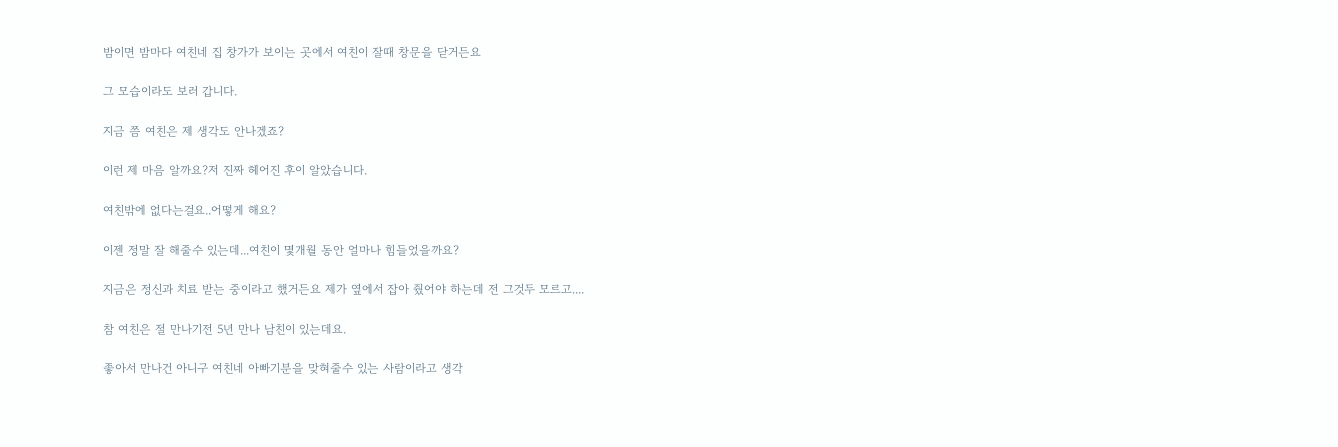밤이면 밤마다 여친네 집 창가가 보이는 곳에서 여친이 잘때 창문을 닫거든요

그 모습이라도 보러 갑니다.

지금 쯤 여친은 제 생각도 안나겠죠?

이런 제 마음 알까요?저 진짜 헤어진 후이 알았습니다.

여친밖에 없다는걸요..어떻게 해요?

이젠 정말 잘 해줄수 있는데...여친이 몇개월 동안 얼마나 힘들었을까요?

지금은 정신과 치료 받는 중이라고 했거든요 제가 옆에서 잡아 줬어야 하는데 전 그것두 모르고....

참 여친은 절 만나기전 5년 만나 남친이 있는데요.

좋아서 만나건 아니구 여친네 아빠기분을 맞혀줄수 있는 사람이라고 생각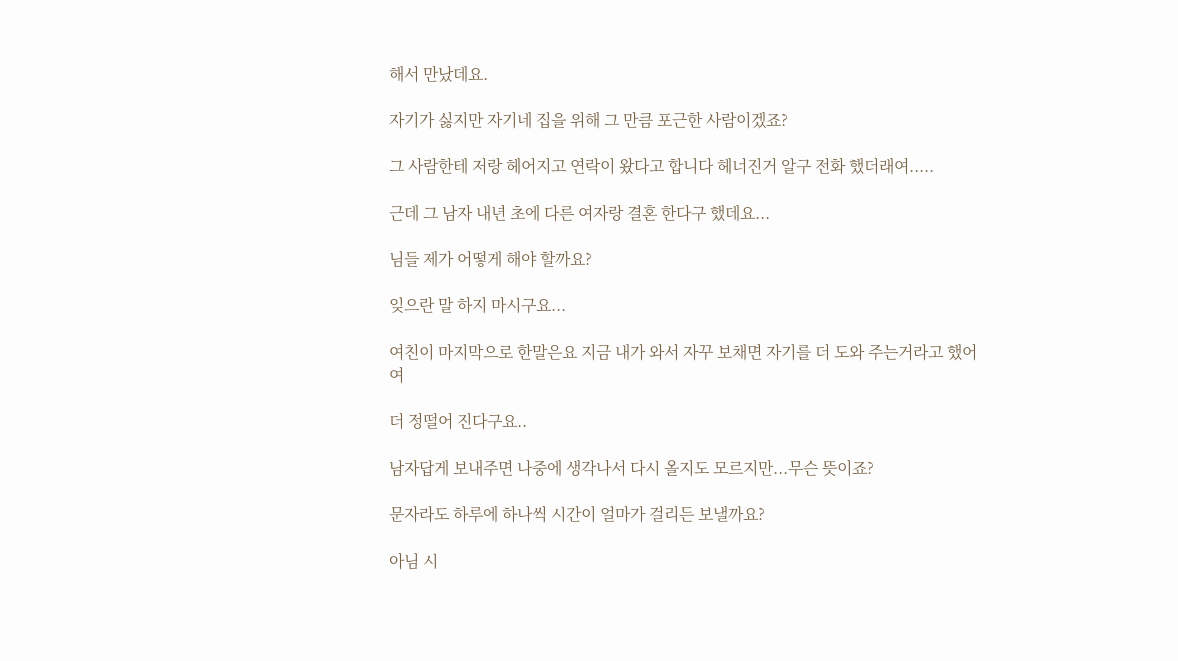해서 만났데요.

자기가 싫지만 자기네 집을 위해 그 만큼 포근한 사람이겠죠?

그 사람한테 저랑 헤어지고 연락이 왔다고 합니다 헤너진거 알구 전화 했더래여.....

근데 그 남자 내년 초에 다른 여자랑 결혼 한다구 했데요...

님들 제가 어떻게 해야 할까요?

잊으란 말 하지 마시구요...

여친이 마지막으로 한말은요 지금 내가 와서 자꾸 보채면 자기를 더 도와 주는거라고 했어여

더 정떨어 진다구요..

남자답게 보내주면 나중에 생각나서 다시 올지도 모르지만...무슨 뜻이죠?

문자라도 하루에 하나씩 시간이 얼마가 걸리든 보낼까요?

아님 시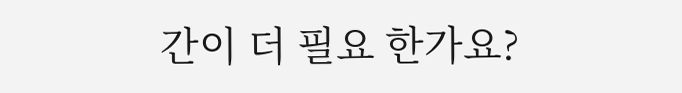간이 더 필요 한가요?